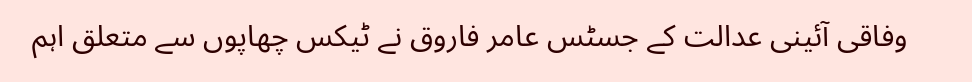وفاقی آئینی عدالت کے جسٹس عامر فاروق نے ٹیکس چھاپوں سے متعلق اہم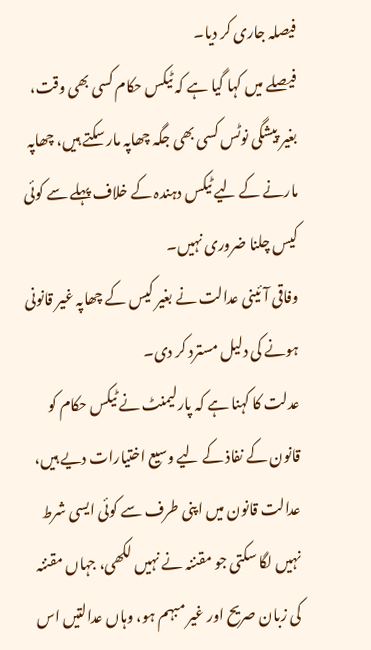فیصلہ جاری کر دیا۔
فیصلے میں کہا گیا ہے کہ ٹیکس حکام کسی بھی وقت، بغیر پیشگی نوٹس کسی بھی جگہ چھاپہ مار سکتے ہیں، چھاپہ مارنے کے لیے ٹیکس دہندہ کے خلاف پہلے سے کوئی کیس چلنا ضروری نہیں۔
وفاقی آئینی عدالت نے بغیر کیس کے چھاپہ غیر قانونی ہونے کی دلیل مسترد کر دی۔
عدلت کا کہنا ہے کہ پارلیمنٹ نے ٹیکس حکام کو قانون کے نفاذ کے لیے وسیع اختیارات دیے ہیں، عدالت قانون میں اپنی طرف سے کوئی ایسی شرط نہیں لگا سکتی جو مقننہ نے نہیں لکھی، جہاں مقننہ کی زبان صریح اور غیر مبہم ہو، وہاں عدالتیں اس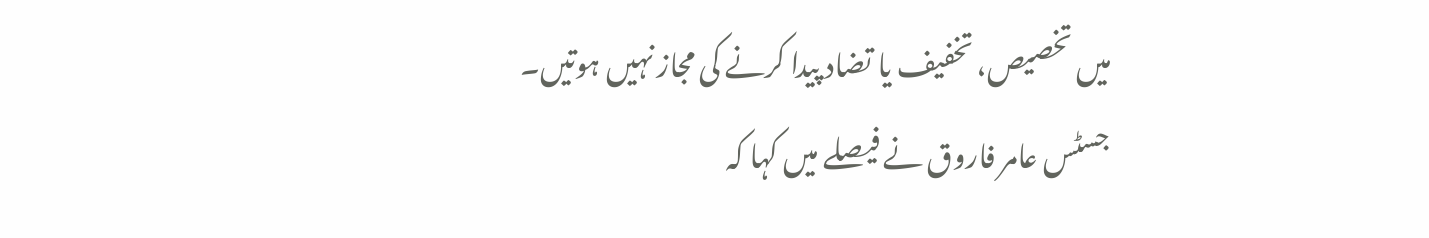میں تخصیص، تخفیف یا تضاد پیدا کرنے کی مجاز نہیں ہوتیں۔
جسٹس عامر فاروق نے فیصلے میں کہا کہ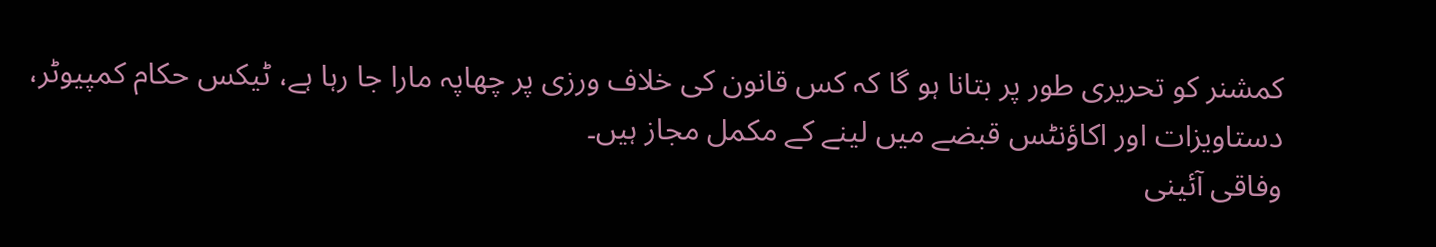کمشنر کو تحریری طور پر بتانا ہو گا کہ کس قانون کی خلاف ورزی پر چھاپہ مارا جا رہا ہے، ٹیکس حکام کمپیوٹر، دستاویزات اور اکاؤنٹس قبضے میں لینے کے مکمل مجاز ہیں۔
وفاقی آئینی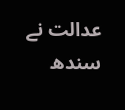عدالت نے سندھ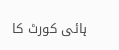ہائی کورٹ کا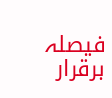فیصلہ برقرار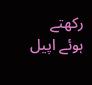رکھتے ہوئے اپیل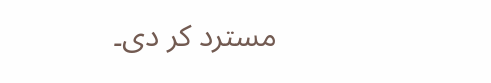مسترد کر دی۔